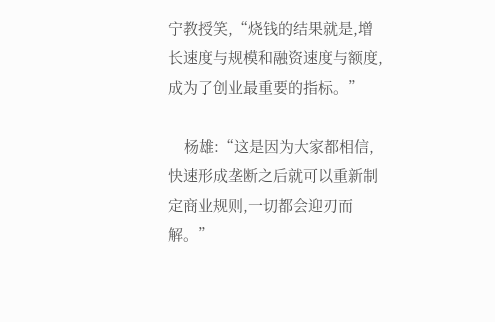宁教授笑,“烧钱的结果就是,增长速度与规模和融资速度与额度,成为了创业最重要的指标。”

    杨雄:“这是因为大家都相信,快速形成垄断之后就可以重新制定商业规则,一切都会迎刃而解。”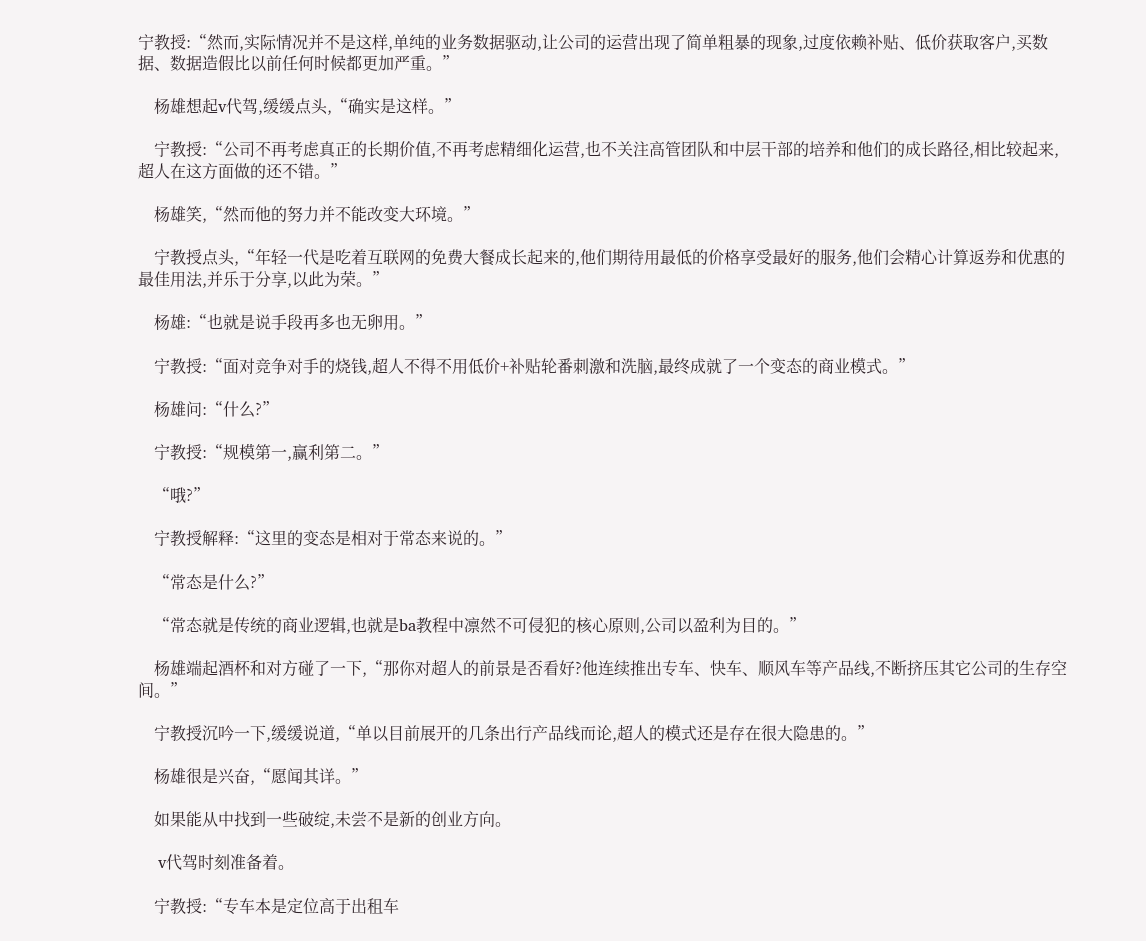宁教授:“然而,实际情况并不是这样,单纯的业务数据驱动,让公司的运营出现了简单粗暴的现象,过度依赖补贴、低价获取客户,买数据、数据造假比以前任何时候都更加严重。”

    杨雄想起v代驾,缓缓点头,“确实是这样。”

    宁教授:“公司不再考虑真正的长期价值,不再考虑精细化运营,也不关注高管团队和中层干部的培养和他们的成长路径,相比较起来,超人在这方面做的还不错。”

    杨雄笑,“然而他的努力并不能改变大环境。”

    宁教授点头,“年轻一代是吃着互联网的免费大餐成长起来的,他们期待用最低的价格享受最好的服务,他们会精心计算返券和优惠的最佳用法,并乐于分享,以此为荣。”

    杨雄:“也就是说手段再多也无卵用。”

    宁教授:“面对竞争对手的烧钱,超人不得不用低价+补贴轮番刺激和洗脑,最终成就了一个变态的商业模式。”

    杨雄问:“什么?”

    宁教授:“规模第一,赢利第二。”

    “哦?”

    宁教授解释:“这里的变态是相对于常态来说的。”

    “常态是什么?”

    “常态就是传统的商业逻辑,也就是ba教程中凛然不可侵犯的核心原则,公司以盈利为目的。”

    杨雄端起酒杯和对方碰了一下,“那你对超人的前景是否看好?他连续推出专车、快车、顺风车等产品线,不断挤压其它公司的生存空间。”

    宁教授沉吟一下,缓缓说道,“单以目前展开的几条出行产品线而论,超人的模式还是存在很大隐患的。”

    杨雄很是兴奋,“愿闻其详。”

    如果能从中找到一些破绽,未尝不是新的创业方向。

    v代驾时刻准备着。

    宁教授:“专车本是定位高于出租车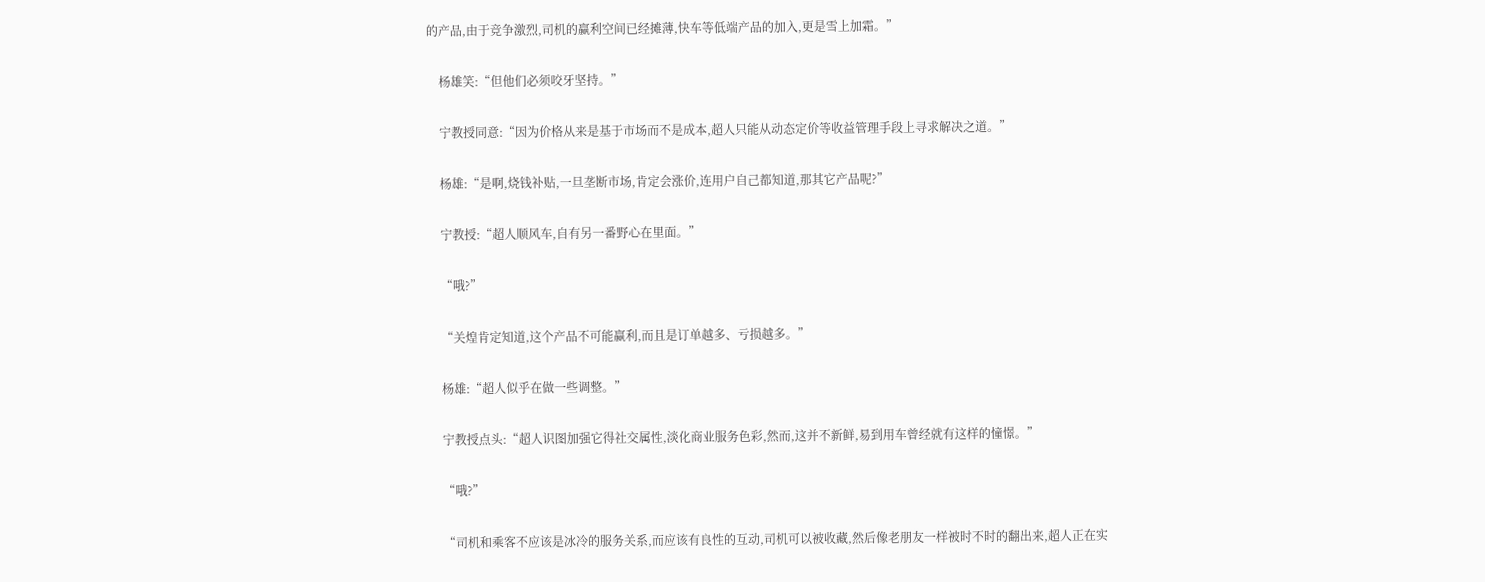的产品,由于竞争激烈,司机的赢利空间已经摊薄,快车等低端产品的加入,更是雪上加霜。”

    杨雄笑:“但他们必须咬牙坚持。”

    宁教授同意:“因为价格从来是基于市场而不是成本,超人只能从动态定价等收益管理手段上寻求解决之道。”

    杨雄:“是啊,烧钱补贴,一旦垄断市场,肯定会涨价,连用户自己都知道,那其它产品呢?”

    宁教授:“超人顺风车,自有另一番野心在里面。”

    “哦?”

    “关煌肯定知道,这个产品不可能赢利,而且是订单越多、亏损越多。”

    杨雄:“超人似乎在做一些调整。”

    宁教授点头:“超人识图加强它得社交属性,淡化商业服务色彩,然而,这并不新鲜,易到用车曾经就有这样的憧憬。”

    “哦?”

    “司机和乘客不应该是冰冷的服务关系,而应该有良性的互动,司机可以被收藏,然后像老朋友一样被时不时的翻出来,超人正在实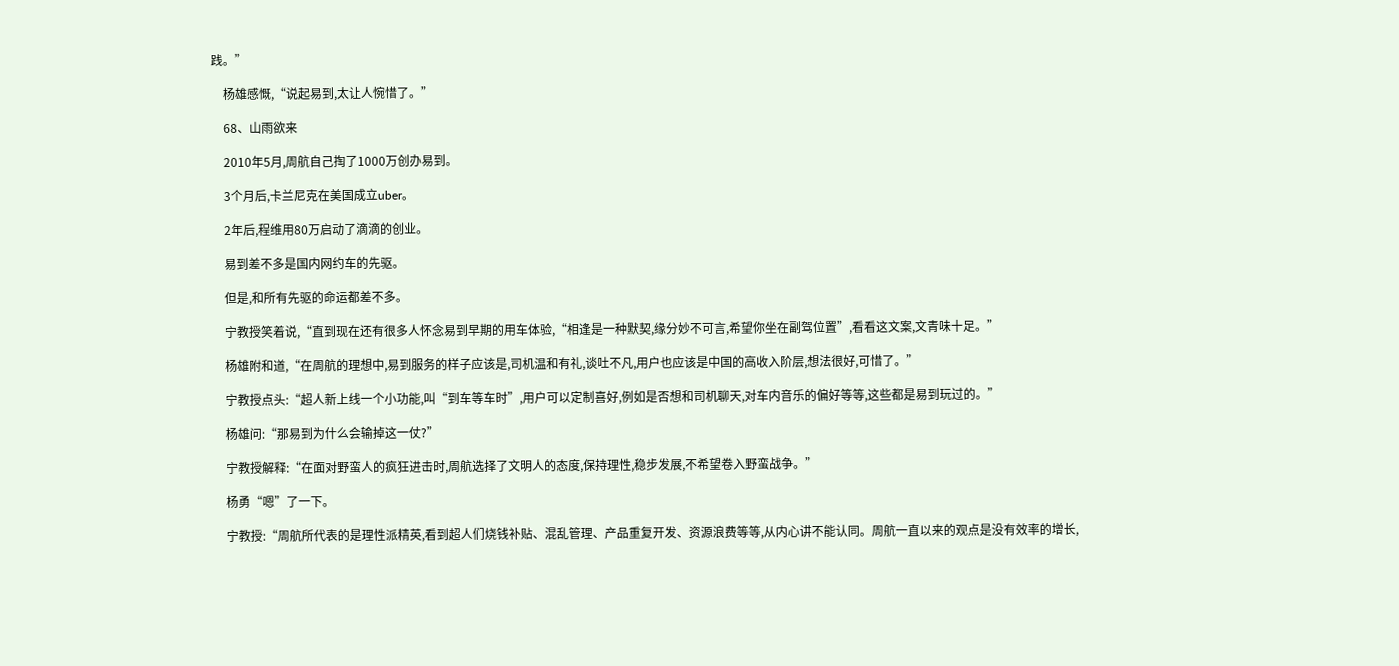践。”

    杨雄感慨,“说起易到,太让人惋惜了。”

    68、山雨欲来

    2010年5月,周航自己掏了1000万创办易到。

    3个月后,卡兰尼克在美国成立uber。

    2年后,程维用80万启动了滴滴的创业。

    易到差不多是国内网约车的先驱。

    但是,和所有先驱的命运都差不多。

    宁教授笑着说,“直到现在还有很多人怀念易到早期的用车体验,“相逢是一种默契,缘分妙不可言,希望你坐在副驾位置”,看看这文案,文青味十足。”

    杨雄附和道,“在周航的理想中,易到服务的样子应该是,司机温和有礼,谈吐不凡,用户也应该是中国的高收入阶层,想法很好,可惜了。”

    宁教授点头:“超人新上线一个小功能,叫“到车等车时”,用户可以定制喜好,例如是否想和司机聊天,对车内音乐的偏好等等,这些都是易到玩过的。”

    杨雄问:“那易到为什么会输掉这一仗?”

    宁教授解释:“在面对野蛮人的疯狂进击时,周航选择了文明人的态度,保持理性,稳步发展,不希望卷入野蛮战争。”

    杨勇“嗯”了一下。

    宁教授:“周航所代表的是理性派精英,看到超人们烧钱补贴、混乱管理、产品重复开发、资源浪费等等,从内心讲不能认同。周航一直以来的观点是没有效率的增长,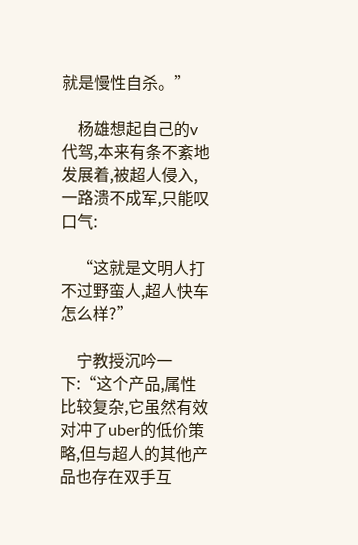就是慢性自杀。”

    杨雄想起自己的v代驾,本来有条不紊地发展着,被超人侵入,一路溃不成军,只能叹口气:

    “这就是文明人打不过野蛮人,超人快车怎么样?”

    宁教授沉吟一下:“这个产品,属性比较复杂,它虽然有效对冲了uber的低价策略,但与超人的其他产品也存在双手互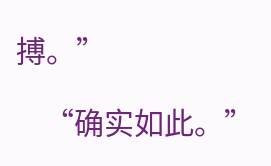搏。”

    “确实如此。”